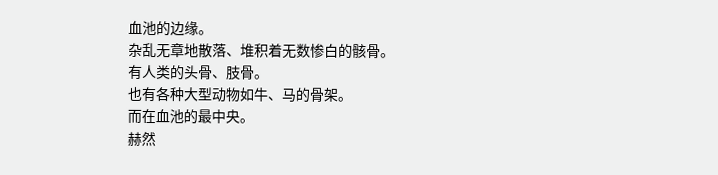血池的边缘。
杂乱无章地散落、堆积着无数惨白的骸骨。
有人类的头骨、肢骨。
也有各种大型动物如牛、马的骨架。
而在血池的最中央。
赫然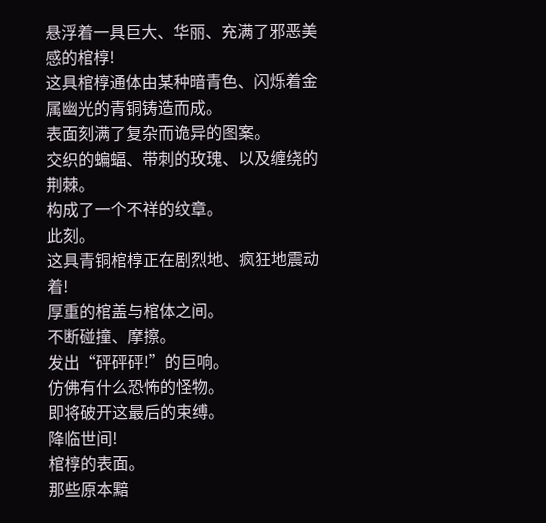悬浮着一具巨大、华丽、充满了邪恶美感的棺椁!
这具棺椁通体由某种暗青色、闪烁着金属幽光的青铜铸造而成。
表面刻满了复杂而诡异的图案。
交织的蝙蝠、带刺的玫瑰、以及缠绕的荆棘。
构成了一个不祥的纹章。
此刻。
这具青铜棺椁正在剧烈地、疯狂地震动着!
厚重的棺盖与棺体之间。
不断碰撞、摩擦。
发出“砰砰砰!”的巨响。
仿佛有什么恐怖的怪物。
即将破开这最后的束缚。
降临世间!
棺椁的表面。
那些原本黯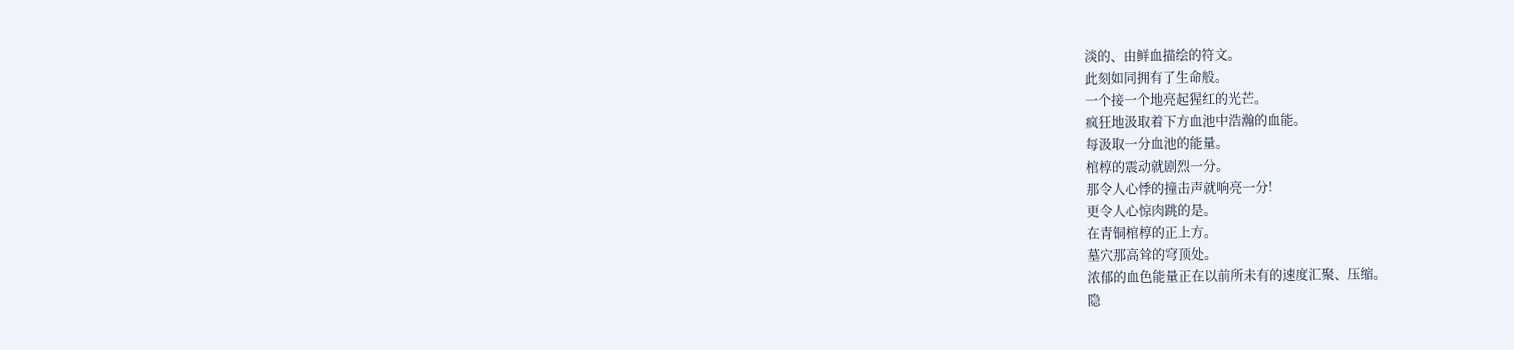淡的、由鲜血描绘的符文。
此刻如同拥有了生命般。
一个接一个地亮起猩红的光芒。
疯狂地汲取着下方血池中浩瀚的血能。
每汲取一分血池的能量。
棺椁的震动就剧烈一分。
那令人心悸的撞击声就响亮一分!
更令人心惊肉跳的是。
在青铜棺椁的正上方。
墓穴那高耸的穹顶处。
浓郁的血色能量正在以前所未有的速度汇聚、压缩。
隐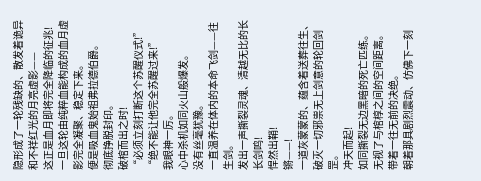隐形成了一轮残缺的、散发着诡异和不祥红光的月亮虚影——
这正是血月即将完全降临的征兆!
一旦这轮由纯粹血能构成的血月虚影完全凝聚、稳定下来。
便是吸血鬼始祖弗拉德伯爵。
彻底挣脱封印。
破棺而出之时!
“必须立刻打断这个苏醒仪式!”
“绝不能让他完全苏醒过来!”
我眼神一厉。
心中杀机如同火山般爆发。
没有丝毫犹豫。
一直温养在体内的本命飞剑——往生剑。
发出一声撕裂灵魂、清越无比的长长剑鸣!
悍然出鞘!
锵——!
一道灰蒙蒙的、蕴含着送葬往生、破灭一切邪祟无上剑意的轮回剑罡。
冲天而起!
如同撕裂无边黑暗的死亡匹练。
无视了与棺椁之间的空间距离。
带着一往无前的决绝。
朝着那具剧烈震动、仿佛下一刻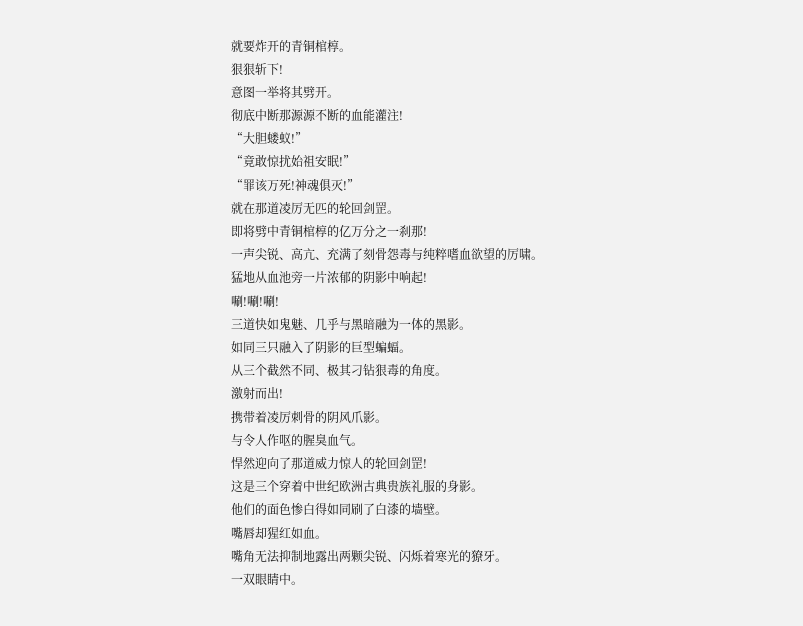就要炸开的青铜棺椁。
狠狠斩下!
意图一举将其劈开。
彻底中断那源源不断的血能灌注!
“大胆蝼蚁!”
“竟敢惊扰始祖安眠!”
“罪该万死!神魂俱灭!”
就在那道凌厉无匹的轮回剑罡。
即将劈中青铜棺椁的亿万分之一刹那!
一声尖锐、高亢、充满了刻骨怨毒与纯粹嗜血欲望的厉啸。
猛地从血池旁一片浓郁的阴影中响起!
唰!唰!唰!
三道快如鬼魅、几乎与黑暗融为一体的黑影。
如同三只融入了阴影的巨型蝙蝠。
从三个截然不同、极其刁钻狠毒的角度。
激射而出!
携带着凌厉刺骨的阴风爪影。
与令人作呕的腥臭血气。
悍然迎向了那道威力惊人的轮回剑罡!
这是三个穿着中世纪欧洲古典贵族礼服的身影。
他们的面色惨白得如同刷了白漆的墙壁。
嘴唇却猩红如血。
嘴角无法抑制地露出两颗尖锐、闪烁着寒光的獠牙。
一双眼睛中。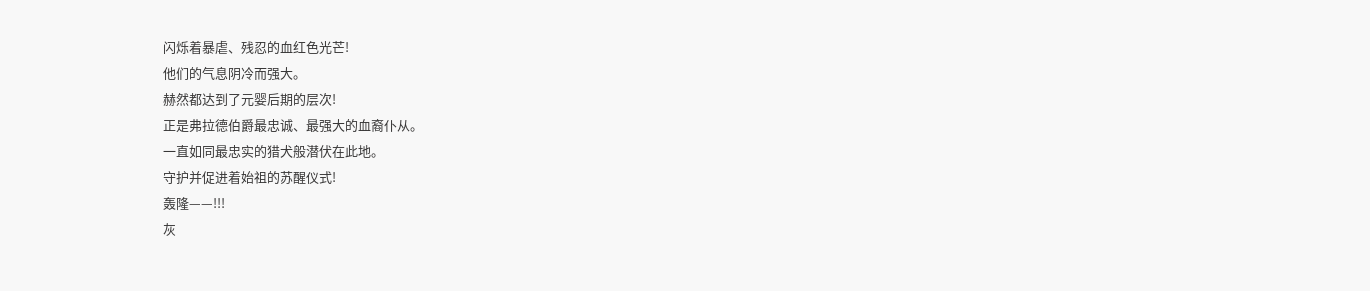闪烁着暴虐、残忍的血红色光芒!
他们的气息阴冷而强大。
赫然都达到了元婴后期的层次!
正是弗拉德伯爵最忠诚、最强大的血裔仆从。
一直如同最忠实的猎犬般潜伏在此地。
守护并促进着始祖的苏醒仪式!
轰隆——!!!
灰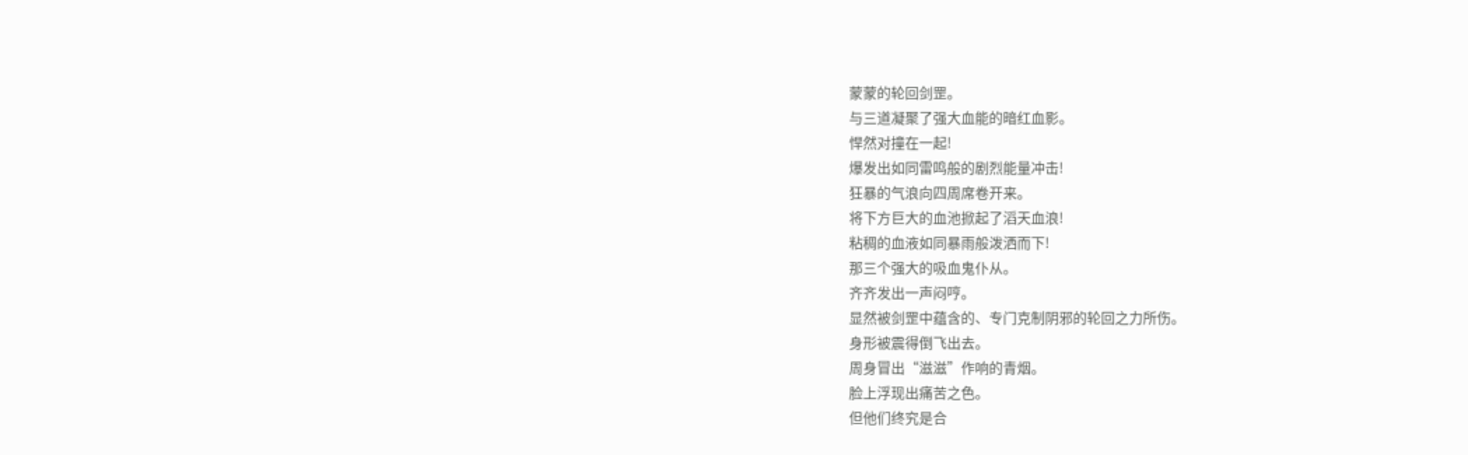蒙蒙的轮回剑罡。
与三道凝聚了强大血能的暗红血影。
悍然对撞在一起!
爆发出如同雷鸣般的剧烈能量冲击!
狂暴的气浪向四周席卷开来。
将下方巨大的血池掀起了滔天血浪!
粘稠的血液如同暴雨般泼洒而下!
那三个强大的吸血鬼仆从。
齐齐发出一声闷哼。
显然被剑罡中蕴含的、专门克制阴邪的轮回之力所伤。
身形被震得倒飞出去。
周身冒出“滋滋”作响的青烟。
脸上浮现出痛苦之色。
但他们终究是合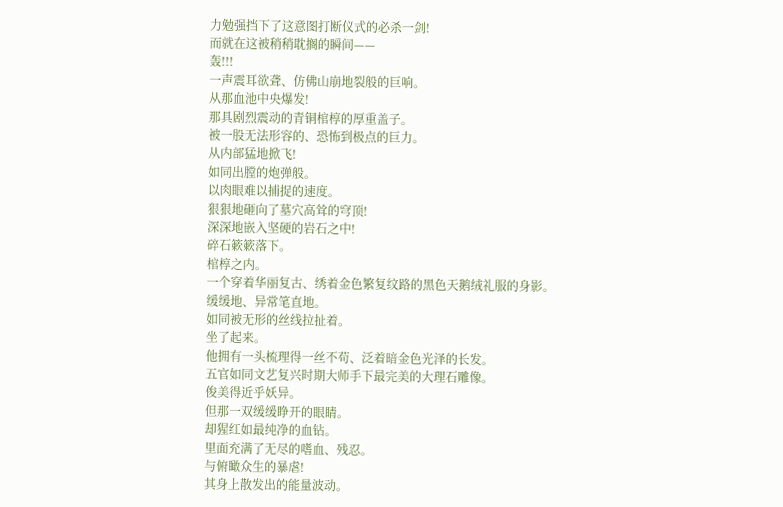力勉强挡下了这意图打断仪式的必杀一剑!
而就在这被稍稍耽搁的瞬间——
轰!!!
一声震耳欲聋、仿佛山崩地裂般的巨响。
从那血池中央爆发!
那具剧烈震动的青铜棺椁的厚重盖子。
被一股无法形容的、恐怖到极点的巨力。
从内部猛地掀飞!
如同出膛的炮弹般。
以肉眼难以捕捉的速度。
狠狠地砸向了墓穴高耸的穹顶!
深深地嵌入坚硬的岩石之中!
碎石簌簌落下。
棺椁之内。
一个穿着华丽复古、绣着金色繁复纹路的黑色天鹅绒礼服的身影。
缓缓地、异常笔直地。
如同被无形的丝线拉扯着。
坐了起来。
他拥有一头梳理得一丝不苟、泛着暗金色光泽的长发。
五官如同文艺复兴时期大师手下最完美的大理石雕像。
俊美得近乎妖异。
但那一双缓缓睁开的眼睛。
却猩红如最纯净的血钻。
里面充满了无尽的嗜血、残忍。
与俯瞰众生的暴虐!
其身上散发出的能量波动。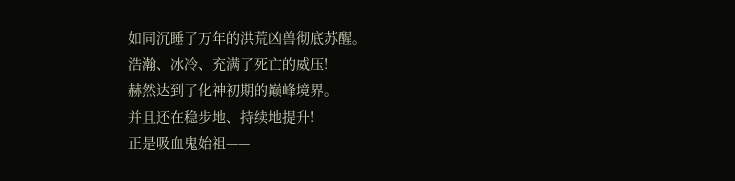如同沉睡了万年的洪荒凶兽彻底苏醒。
浩瀚、冰冷、充满了死亡的威压!
赫然达到了化神初期的巅峰境界。
并且还在稳步地、持续地提升!
正是吸血鬼始祖——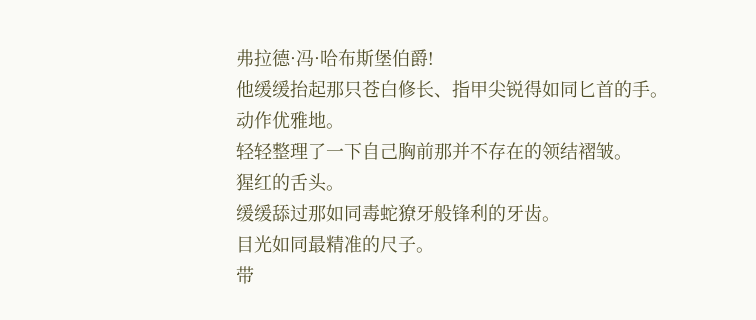弗拉德·冯·哈布斯堡伯爵!
他缓缓抬起那只苍白修长、指甲尖锐得如同匕首的手。
动作优雅地。
轻轻整理了一下自己胸前那并不存在的领结褶皱。
猩红的舌头。
缓缓舔过那如同毒蛇獠牙般锋利的牙齿。
目光如同最精准的尺子。
带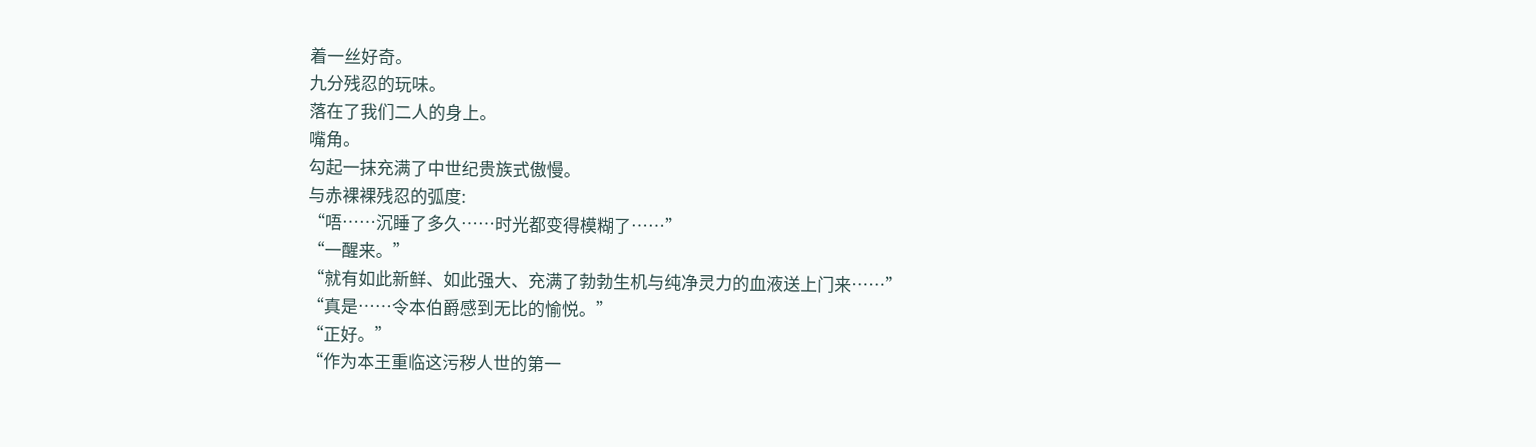着一丝好奇。
九分残忍的玩味。
落在了我们二人的身上。
嘴角。
勾起一抹充满了中世纪贵族式傲慢。
与赤裸裸残忍的弧度:
“唔……沉睡了多久……时光都变得模糊了……”
“一醒来。”
“就有如此新鲜、如此强大、充满了勃勃生机与纯净灵力的血液送上门来……”
“真是……令本伯爵感到无比的愉悦。”
“正好。”
“作为本王重临这污秽人世的第一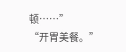顿……”
“开胃美餐。”